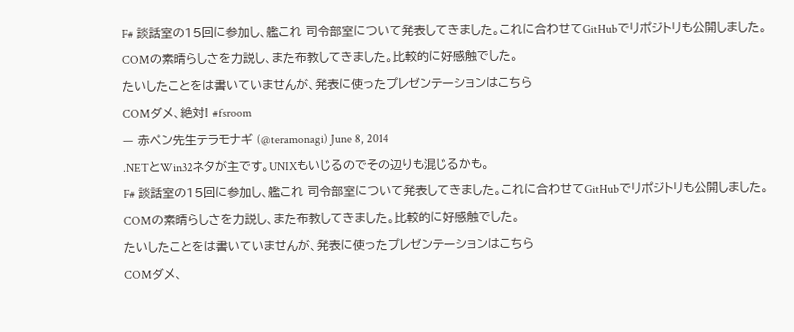F# 談話室の15回に参加し、艦これ 司令部室について発表してきました。これに合わせてGitHubでリポジトリも公開しました。
COMの素晴らしさを力説し、また布教してきました。比較的に好感触でした。
たいしたことをは書いていませんが、発表に使ったプレゼンテーションはこちら
COMダメ、絶対! #fsroom
— 赤ペン先生テラモナギ (@teramonagi) June 8, 2014
.NETとWin32ネタが主です。UNIXもいじるのでその辺りも混じるかも。
F# 談話室の15回に参加し、艦これ 司令部室について発表してきました。これに合わせてGitHubでリポジトリも公開しました。
COMの素晴らしさを力説し、また布教してきました。比較的に好感触でした。
たいしたことをは書いていませんが、発表に使ったプレゼンテーションはこちら
COMダメ、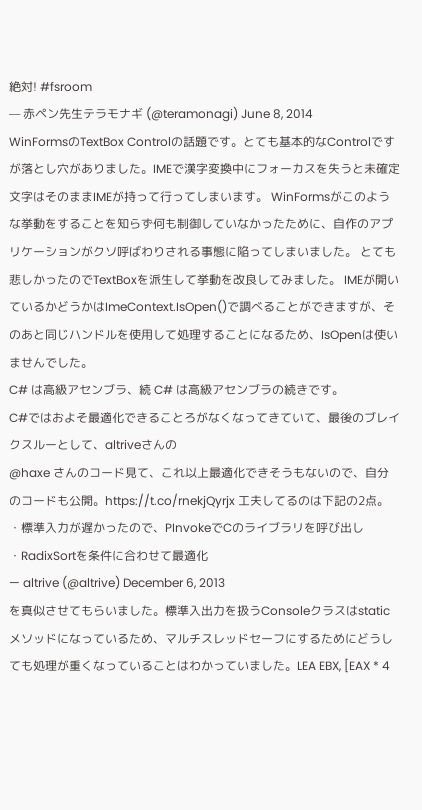絶対! #fsroom
— 赤ペン先生テラモナギ (@teramonagi) June 8, 2014
WinFormsのTextBox Controlの話題です。とても基本的なControlですが落とし穴がありました。IMEで漢字変換中にフォーカスを失うと未確定文字はそのままIMEが持って行ってしまいます。 WinFormsがこのような挙動をすることを知らず何も制御していなかったために、自作のアプリケーションがクソ呼ばわりされる事態に陥ってしまいました。 とても悲しかったのでTextBoxを派生して挙動を改良してみました。 IMEが開いているかどうかはImeContext.IsOpen()で調べることができますが、そのあと同じハンドルを使用して処理することになるため、IsOpenは使いませんでした。
C# は高級アセンブラ、続 C# は高級アセンブラの続きです。
C#ではおよそ最適化できることろがなくなってきていて、最後のブレイクスルーとして、altriveさんの
@haxe さんのコード見て、これ以上最適化できそうもないので、自分のコードも公開。https://t.co/rnekjQyrjx 工夫してるのは下記の2点。
・標準入力が遅かったので、PInvokeでCのライブラリを呼び出し
・RadixSortを条件に合わせて最適化
— altrive (@altrive) December 6, 2013
を真似させてもらいました。標準入出力を扱うConsoleクラスはstaticメソッドになっているため、マルチスレッドセーフにするためにどうしても処理が重くなっていることはわかっていました。LEA EBX, [EAX * 4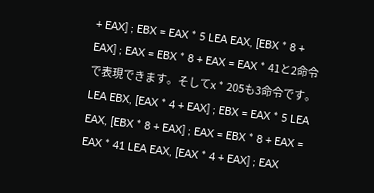+ EAX] ; EBX = EAX * 5 LEA EAX, [EBX * 8 + EAX] ; EAX = EBX * 8 + EAX = EAX * 41と2命令で表現できます。そしてx * 205も3命令です。
LEA EBX, [EAX * 4 + EAX] ; EBX = EAX * 5 LEA EAX, [EBX * 8 + EAX] ; EAX = EBX * 8 + EAX = EAX * 41 LEA EAX, [EAX * 4 + EAX] ; EAX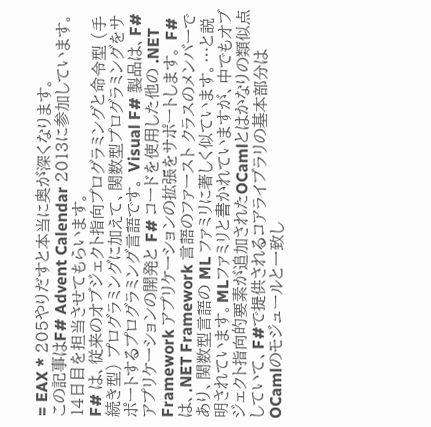= EAX * 205やりだすと本当に奥が深くなります。
この記事はF# Advent Calendar 2013に参加しています。14日目を担当させてもらいます。
F# は、従来のオブジェクト指向プログラミングと命令型 (手続き型) プログラミングに加えて、関数型プログラミングをサポートするプログラミング言語です。 Visual F# 製品は、F# アプリケーションの開発と F# コードを使用した他の .NET Framework アプリケーションの拡張をサポートします。 F# は、.NET Framework 言語のファースト クラスのメンバーであり、関数型言語の ML ファミリに著しく似ています。…と説明されています。MLファミリと書かれていますが、中でもオブジェクト指向的要素が追加されたOCamlとはかなりの類似点していて、F#で提供されるコアライブラリの基本部分はOCamlのモジュールと一致し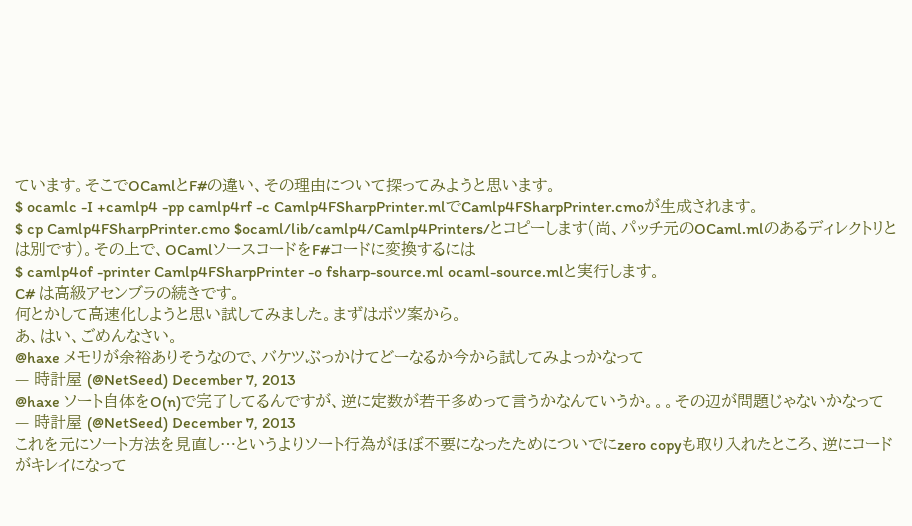ています。そこでOCamlとF#の違い、その理由について探ってみようと思います。
$ ocamlc -I +camlp4 -pp camlp4rf -c Camlp4FSharpPrinter.mlでCamlp4FSharpPrinter.cmoが生成されます。
$ cp Camlp4FSharpPrinter.cmo $ocaml/lib/camlp4/Camlp4Printers/とコピーします(尚、パッチ元のOCaml.mlのあるディレクトリとは別です)。その上で、OCamlソースコードをF#コードに変換するには
$ camlp4of -printer Camlp4FSharpPrinter -o fsharp-source.ml ocaml-source.mlと実行します。
C# は高級アセンブラの続きです。
何とかして高速化しようと思い試してみました。まずはボツ案から。
あ、はい、ごめんなさい。
@haxe メモリが余裕ありそうなので、バケツぶっかけてどーなるか今から試してみよっかなって
— 時計屋 (@NetSeed) December 7, 2013
@haxe ソート自体をO(n)で完了してるんですが、逆に定数が若干多めって言うかなんていうか。。。その辺が問題じゃないかなって
— 時計屋 (@NetSeed) December 7, 2013
これを元にソート方法を見直し…というよりソート行為がほぼ不要になったためについでにzero copyも取り入れたところ、逆にコードがキレイになって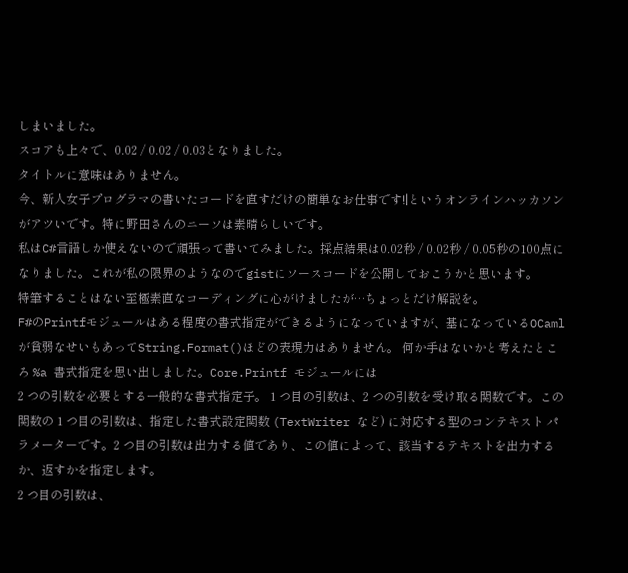しまいました。
スコアも上々で、0.02 / 0.02 / 0.03となりました。
タイトルに意味はありません。
今、新人女子プログラマの書いたコードを直すだけの簡単なお仕事です!|というオンラインハッカソンがアツいです。特に野田さんのニーソは素晴らしいです。
私はC#言語しか使えないので頑張って書いてみました。採点結果は0.02秒 / 0.02秒 / 0.05秒の100点になりました。これが私の限界のようなのでgistにソースコードを公開しておこうかと思います。
特筆することはない至極素直なコーディングに心がけましたが…ちょっとだけ解説を。
F#のPrintfモジュールはある程度の書式指定ができるようになっていますが、基になっているOCamlが貧弱なせいもあってString.Format()ほどの表現力はありません。 何か手はないかと考えたところ %a 書式指定を思い出しました。Core.Printf モジュールには
2 つの引数を必要とする一般的な書式指定子。 1 つ目の引数は、2 つの引数を受け取る関数です。この関数の 1 つ目の引数は、指定した書式設定関数 (TextWriter など) に対応する型のコンテキスト パラメーターです。2 つ目の引数は出力する値であり、この値によって、該当するテキストを出力するか、返すかを指定します。
2 つ目の引数は、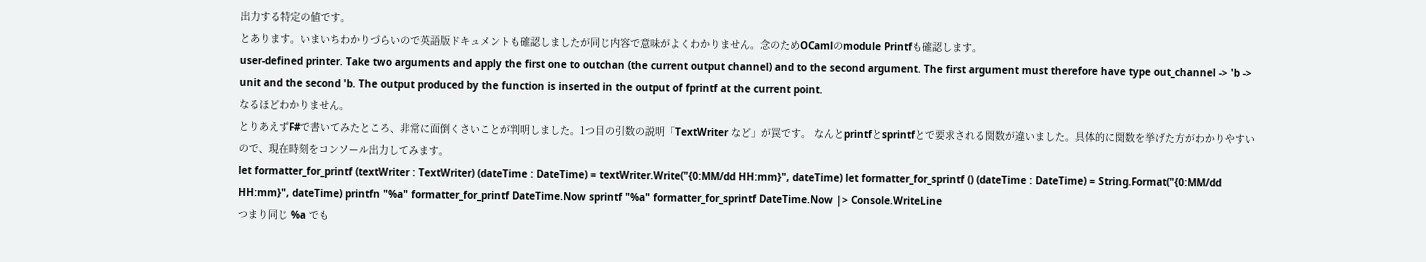出力する特定の値です。
とあります。いまいちわかりづらいので英語版ドキュメントも確認しましたが同じ内容で意味がよくわかりません。念のためOCamlのmodule Printfも確認します。
user-defined printer. Take two arguments and apply the first one to outchan (the current output channel) and to the second argument. The first argument must therefore have type out_channel -> 'b -> unit and the second 'b. The output produced by the function is inserted in the output of fprintf at the current point.
なるほどわかりません。
とりあえずF#で書いてみたところ、非常に面倒くさいことが判明しました。1つ目の引数の説明「TextWriter など」が罠です。 なんとprintfとsprintfとで要求される関数が違いました。具体的に関数を挙げた方がわかりやすいので、現在時刻をコンソール出力してみます。
let formatter_for_printf (textWriter : TextWriter) (dateTime : DateTime) = textWriter.Write("{0:MM/dd HH:mm}", dateTime) let formatter_for_sprintf () (dateTime : DateTime) = String.Format("{0:MM/dd HH:mm}", dateTime) printfn "%a" formatter_for_printf DateTime.Now sprintf "%a" formatter_for_sprintf DateTime.Now |> Console.WriteLine
つまり同じ %a でも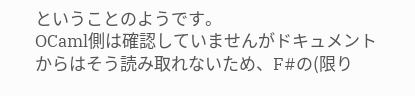ということのようです。
OCaml側は確認していませんがドキュメントからはそう読み取れないため、F#の(限り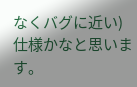なくバグに近い)仕様かなと思います。